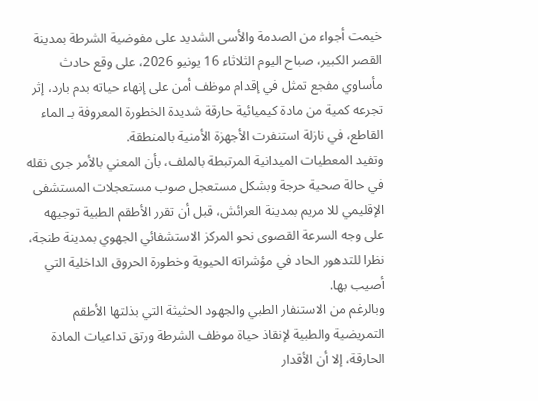خيمت أجواء من الصدمة والأسى الشديد على مفوضية الشرطة بمدينة القصر الكبير، صباح اليوم الثلاثاء 16 يونيو 2026، على وقع حادث مأساوي مفجع تمثل في إقدام موظف أمن على إنهاء حياته بدم بارد، إثر تجرعه كمية من مادة كيميائية حارقة شديدة الخطورة المعروفة بـ الماء القاطع، في نازلة استنفرت الأجهزة الأمنية بالمنطقة.
وتفيد المعطيات الميدانية المرتبطة بالملف، بأن المعني بالأمر جرى نقله في حالة صحية حرجة وبشكل مستعجل صوب مستعجلات المستشفى الإقليمي للا مريم بمدينة العرائش، قبل أن تقرر الأطقم الطبية توجيهه على وجه السرعة القصوى نحو المركز الاستشفائي الجهوي بمدينة طنجة، نظرا للتدهور الحاد في مؤشراته الحيوية وخطورة الحروق الداخلية التي أصيب بها.
وبالرغم من الاستنفار الطبي والجهود الحثيثة التي بذلتها الأطقم التمريضية والطبية لإنقاذ حياة موظف الشرطة ورتق تداعيات المادة الحارقة، إلا أن الأقدار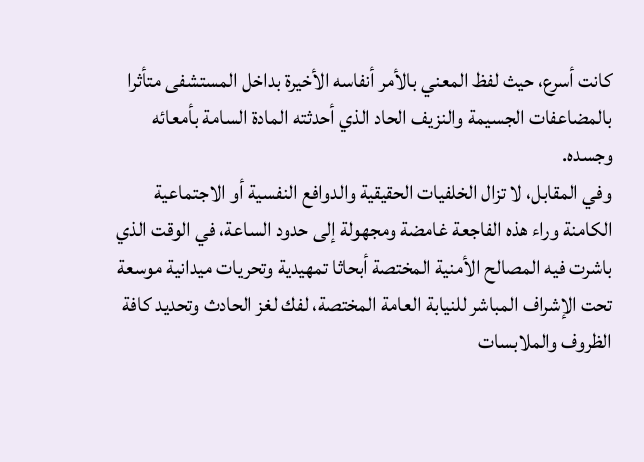كانت أسرع، حيث لفظ المعني بالأمر أنفاسه الأخيرة بداخل المستشفى متأثرا بالمضاعفات الجسيمة والنزيف الحاد الذي أحدثته المادة السامة بأمعائه وجسده.
وفي المقابل، لا تزال الخلفيات الحقيقية والدوافع النفسية أو الاجتماعية الكامنة وراء هذه الفاجعة غامضة ومجهولة إلى حدود الساعة، في الوقت الذي باشرت فيه المصالح الأمنية المختصة أبحاثا تمهيدية وتحريات ميدانية موسعة تحت الإشراف المباشر للنيابة العامة المختصة، لفك لغز الحادث وتحديد كافة الظروف والملابسات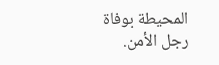المحيطة بوفاة رجل الأمن.